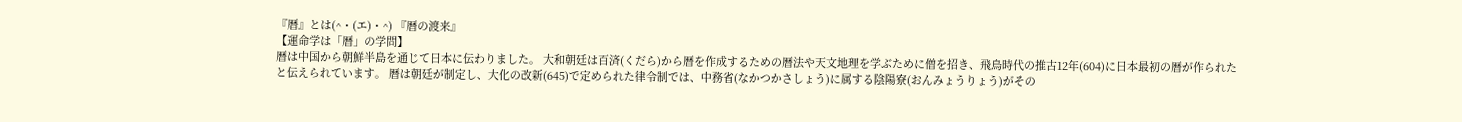『暦』とは(^・(エ)・^) 『暦の渡来』
【運命学は「暦」の学問】
暦は中国から朝鮮半島を通じて日本に伝わりました。 大和朝廷は百済(くだら)から暦を作成するための暦法や天文地理を学ぶために僧を招き、飛鳥時代の推古12年(604)に日本最初の暦が作られたと伝えられています。 暦は朝廷が制定し、大化の改新(645)で定められた律令制では、中務省(なかつかさしょう)に属する陰陽寮(おんみょうりょう)がその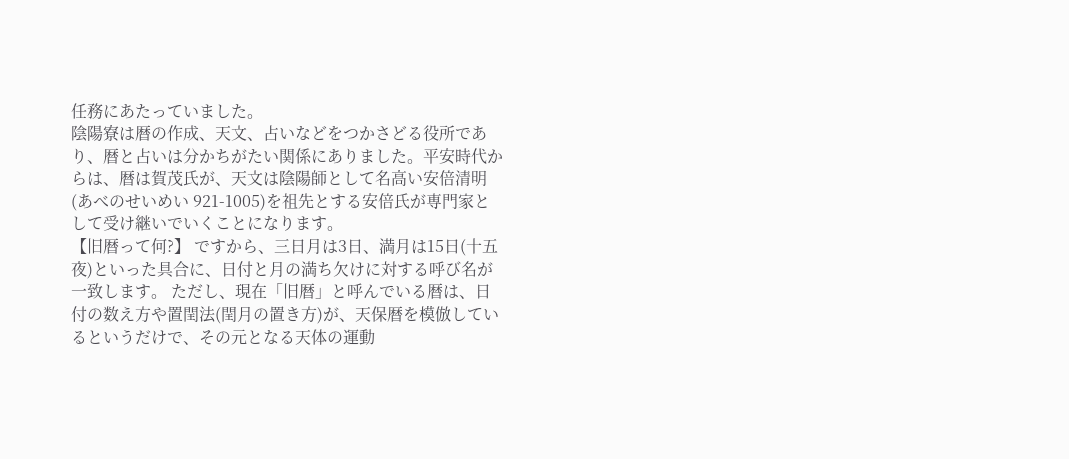任務にあたっていました。
陰陽寮は暦の作成、天文、占いなどをつかさどる役所であり、暦と占いは分かちがたい関係にありました。平安時代からは、暦は賀茂氏が、天文は陰陽師として名高い安倍清明(あべのせいめい 921-1005)を祖先とする安倍氏が専門家として受け継いでいくことになります。
【旧暦って何?】 ですから、三日月は3日、満月は15日(十五夜)といった具合に、日付と月の満ち欠けに対する呼び名が一致します。 ただし、現在「旧暦」と呼んでいる暦は、日付の数え方や置閏法(閏月の置き方)が、天保暦を模倣しているというだけで、その元となる天体の運動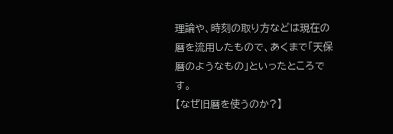理論や、時刻の取り方などは現在の暦を流用したもので、あくまで「天保暦のようなもの」といったところです。
【なぜ旧暦を使うのか?】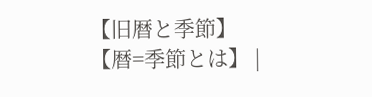【旧暦と季節】
【暦=季節とは】 |